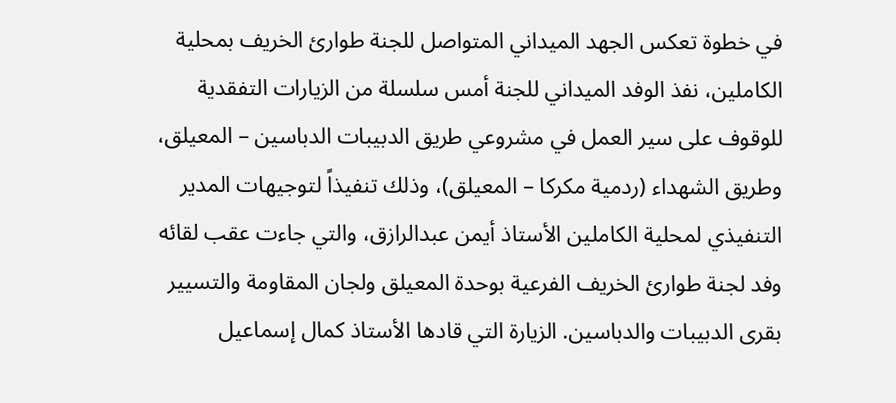في خطوة تعكس الجهد الميداني المتواصل للجنة طوارئ الخريف بمحلية الكاملين، نفذ الوفد الميداني للجنة أمس سلسلة من الزيارات التفقدية للوقوف على سير العمل في مشروعي طريق الدبيبات الدباسين – المعيلق، وطريق الشهداء (ردمية مكركا – المعيلق)، وذلك تنفيذاً لتوجيهات المدير التنفيذي لمحلية الكاملين الأستاذ أيمن عبدالرازق، والتي جاءت عقب لقائه وفد لجنة طوارئ الخريف الفرعية بوحدة المعيلق ولجان المقاومة والتسيير بقرى الدبيبات والدباسين. الزيارة التي قادها الأستاذ كمال إسماعيل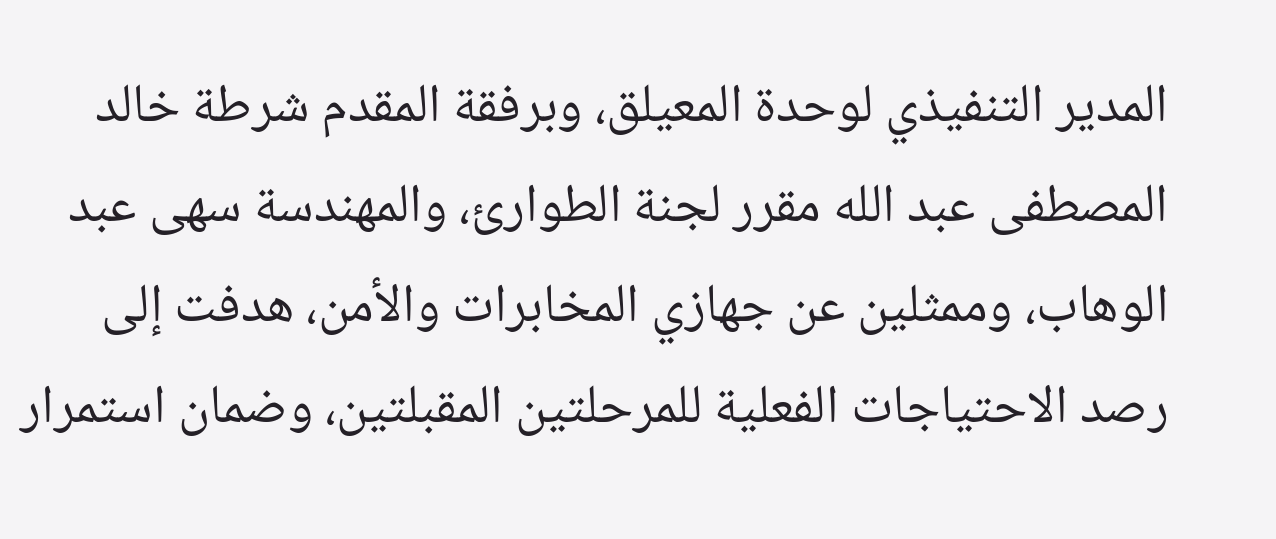المدير التنفيذي لوحدة المعيلق، وبرفقة المقدم شرطة خالد المصطفى عبد الله مقرر لجنة الطوارئ، والمهندسة سهى عبد الوهاب، وممثلين عن جهازي المخابرات والأمن، هدفت إلى رصد الاحتياجات الفعلية للمرحلتين المقبلتين، وضمان استمرار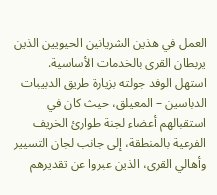العمل في هذين الشريانين الحيويين الذين يربطان القرى بالخدمات الأساسية.
استهل الوفد جولته بزيارة طريق الدبيبات الدباسين – المعيلق، حيث كان في استقبالهم أعضاء لجنة طوارئ الخريف الفرعية بالمنطقة، إلى جانب لجان التسيير وأهالي القرى، الذين عبروا عن تقديرهم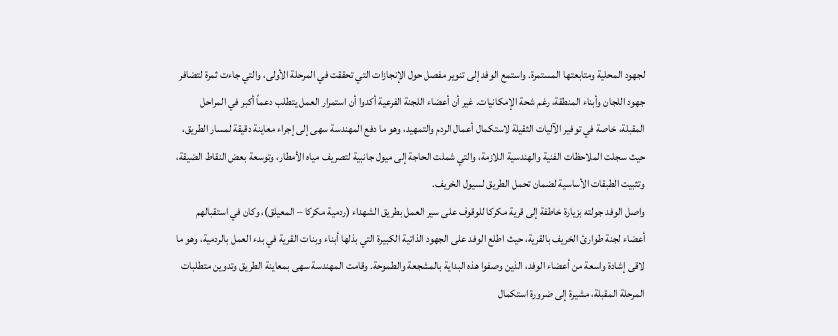لجهود المحلية ومتابعتها المستمرة. واستمع الوفد إلى تنوير مفصل حول الإنجازات التي تحققت في المرحلة الأولى، والتي جاءت ثمرة لتضافر جهود اللجان وأبناء المنطقة، رغم شحة الإمكانيات. غير أن أعضاء اللجنة الفرعية أكدوا أن استمرار العمل يتطلب دعماً أكبر في المراحل المقبلة، خاصة في توفير الآليات الثقيلة لاستكمال أعمال الردم والتمهيد، وهو ما دفع المهندسة سهى إلى إجراء معاينة دقيقة لمسار الطريق، حيث سجلت الملاحظات الفنية والهندسية اللازمة، والتي شملت الحاجة إلى ميول جانبية لتصريف مياه الأمطار، وتوسعة بعض النقاط الضيقة، وتثبيت الطبقات الأساسية لضمان تحمل الطريق لسيول الخريف.
واصل الوفد جولته بزيارة خاطفة إلى قرية مكركا للوقوف على سير العمل بطريق الشهداء (ردمية مكركا – المعيلق)، وكان في استقبالهم أعضاء لجنة طوارئ الخريف بالقرية، حيث اطلع الوفد على الجهود الذاتية الكبيرة التي بذلها أبناء وبنات القرية في بدء العمل بالردمية، وهو ما لاقى إشادة واسعة من أعضاء الوفد، الذين وصفوا هذه البداية بالمشجعة والطموحة. وقامت المهندسة سهى بمعاينة الطريق وتدوين متطلبات المرحلة المقبلة، مشيرة إلى ضرورة استكمال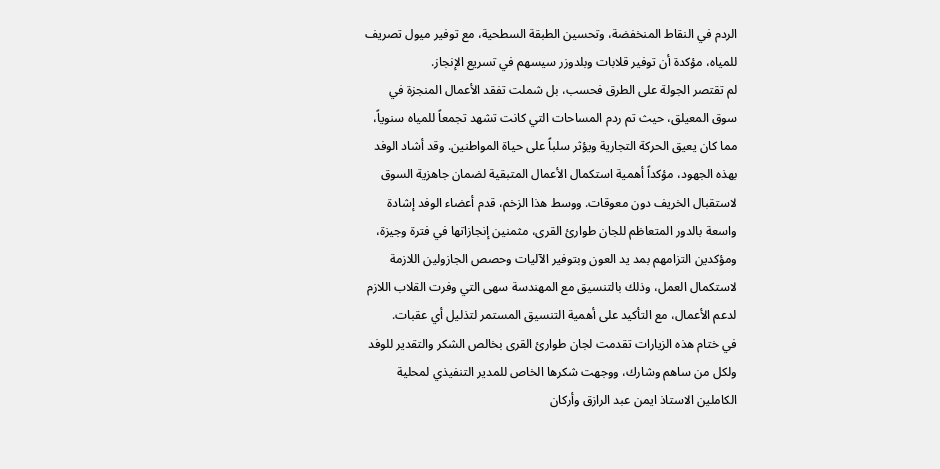الردم في النقاط المنخفضة، وتحسين الطبقة السطحية، مع توفير ميول تصريف للمياه، مؤكدة أن توفير قلابات وبلدوزر سيسهم في تسريع الإنجاز.
لم تقتصر الجولة على الطرق فحسب، بل شملت تفقد الأعمال المنجزة في سوق المعيلق، حيث تم ردم المساحات التي كانت تشهد تجمعاً للمياه سنوياً، مما كان يعيق الحركة التجارية ويؤثر سلباً على حياة المواطنين. وقد أشاد الوفد بهذه الجهود، مؤكداً أهمية استكمال الأعمال المتبقية لضمان جاهزية السوق لاستقبال الخريف دون معوقات. ووسط هذا الزخم، قدم أعضاء الوفد إشادة واسعة بالدور المتعاظم للجان طوارئ القرى، مثمنين إنجازاتها في فترة وجيزة، ومؤكدين التزامهم بمد يد العون وبتوفير الآليات وحصص الجازولين اللازمة لاستكمال العمل، وذلك بالتنسيق مع المهندسة سهى التي وفرت القلاب اللازم لدعم الأعمال، مع التأكيد على أهمية التنسيق المستمر لتذليل أي عقبات.
في ختام هذه الزيارات تقدمت لجان طوارئ القرى بخالص الشكر والتقدير للوفد ولكل من ساهم وشارك، ووجهت شكرها الخاص للمدير التنفيذي لمحلية الكاملين الاستاذ ايمن عبد الرازق وأركان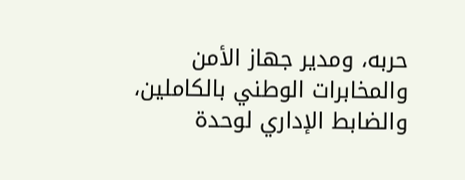حربه، ومدير جهاز الأمن والمخابرات الوطني بالكاملين، والضابط الإداري لوحدة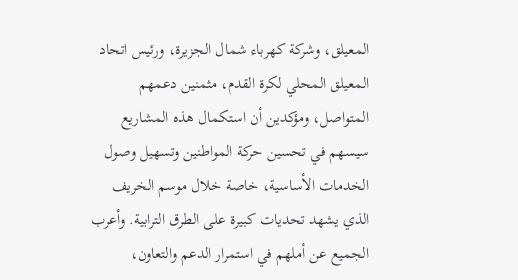المعيلق، وشركة كهرباء شمال الجزيرة، ورئيس اتحاد المعيلق المحلي لكرة القدم، مثمنين دعمهم المتواصل، ومؤكدين أن استكمال هذه المشاريع سيسهم في تحسين حركة المواطنين وتسهيل وصول الخدمات الأساسية، خاصة خلال موسم الخريف الذي يشهد تحديات كبيرة على الطرق الترابية. وأعرب الجميع عن أملهم في استمرار الدعم والتعاون،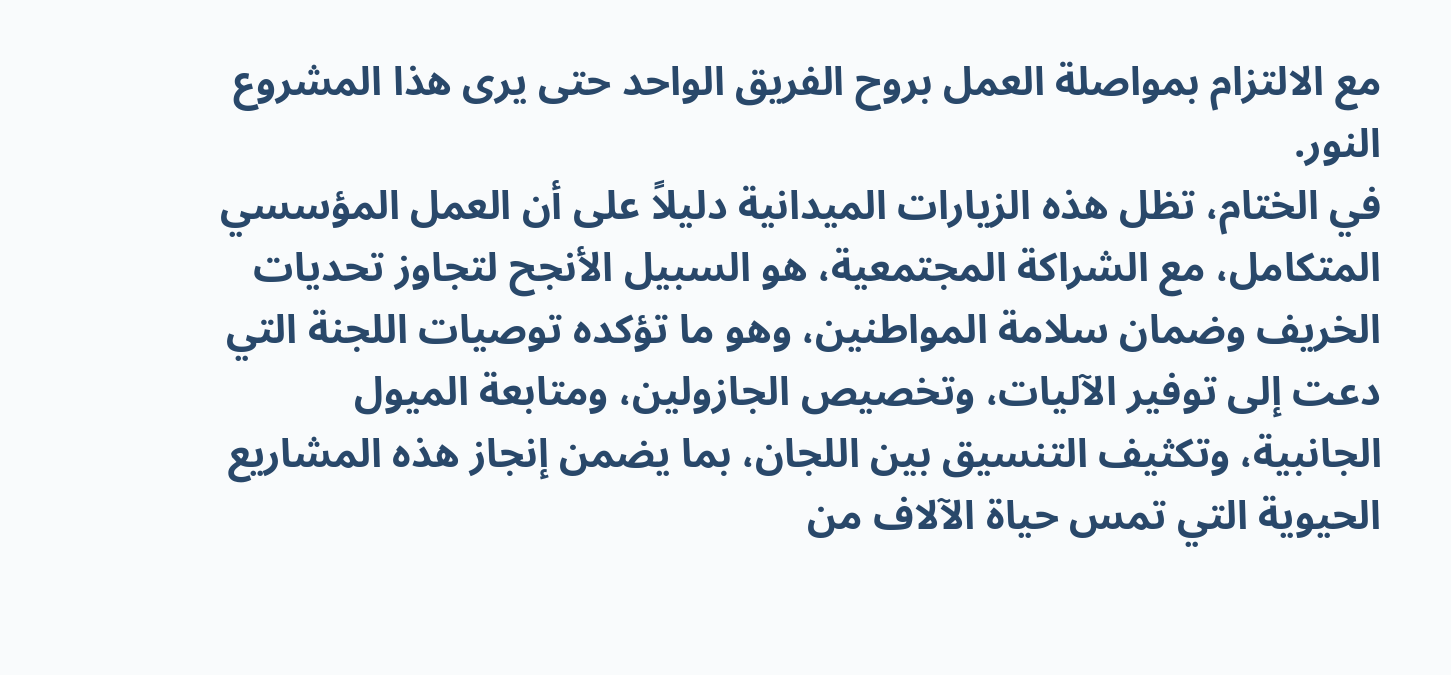مع الالتزام بمواصلة العمل بروح الفريق الواحد حتى يرى هذا المشروع النور.
في الختام، تظل هذه الزيارات الميدانية دليلاً على أن العمل المؤسسي المتكامل، مع الشراكة المجتمعية، هو السبيل الأنجح لتجاوز تحديات الخريف وضمان سلامة المواطنين، وهو ما تؤكده توصيات اللجنة التي دعت إلى توفير الآليات، وتخصيص الجازولين، ومتابعة الميول الجانبية، وتكثيف التنسيق بين اللجان، بما يضمن إنجاز هذه المشاريع الحيوية التي تمس حياة الآلاف من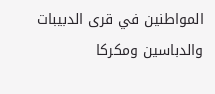المواطنين في قرى الدبيبات والدباسين ومكركا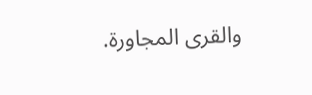والقرى المجاورة.